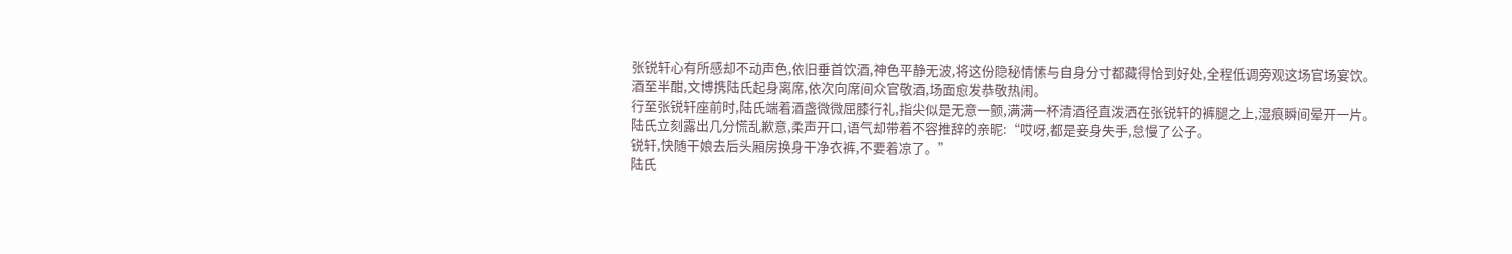张锐轩心有所感却不动声色,依旧垂首饮酒,神色平静无波,将这份隐秘情愫与自身分寸都藏得恰到好处,全程低调旁观这场官场宴饮。
酒至半酣,文博携陆氏起身离席,依次向席间众官敬酒,场面愈发恭敬热闹。
行至张锐轩座前时,陆氏端着酒盏微微屈膝行礼,指尖似是无意一颤,满满一杯清酒径直泼洒在张锐轩的裤腿之上,湿痕瞬间晕开一片。
陆氏立刻露出几分慌乱歉意,柔声开口,语气却带着不容推辞的亲昵:“哎呀,都是妾身失手,怠慢了公子。
锐轩,快随干娘去后头厢房换身干净衣裤,不要着凉了。”
陆氏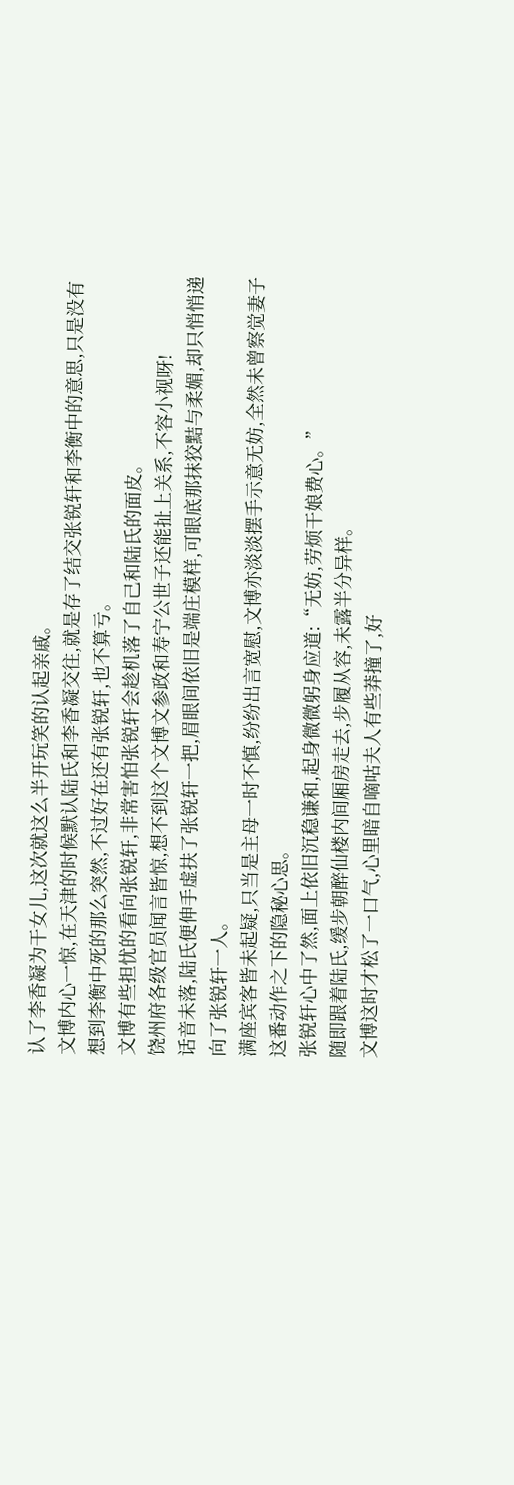认了李香凝为干女儿,这次就这么半开玩笑的认起亲戚。
文博内心一惊,在天津的时候默认陆氏和李香凝交往,就是存了结交张锐轩和李衡中的意思,只是没有想到李衡中死的那么突然,不过好在还有张锐轩,也不算亏。
文博有些担忧的看向张锐轩,非常害怕张锐轩会趁机落了自己和陆氏的面皮。
饶州府各级官员闻言皆惊,想不到这个文博文参政和寿宁公世子还能扯上关系,不容小视呀!
话音未落,陆氏便伸手虚扶了张锐轩一把,眉眼间依旧是端庄模样,可眼底那抹狡黠与柔媚,却只悄悄递向了张锐轩一人。
满座宾客皆未起疑,只当是主母一时不慎,纷纷出言宽慰,文博亦淡淡摆手示意无妨,全然未曾察觉妻子这番动作之下的隐秘心思。
张锐轩心中了然,面上依旧沉稳谦和,起身微微躬身应道:“无妨,劳烦干娘费心。”
随即跟着陆氏,缓步朝醉仙楼内间厢房走去,步履从容,未露半分异样。
文博这时才松了一口气,心里暗自嘀咕夫人有些莽撞了,好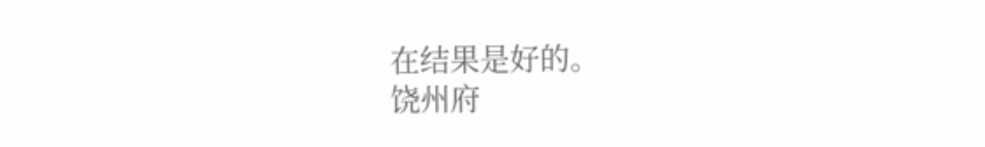在结果是好的。
饶州府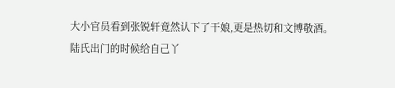大小官员看到张锐轩竟然认下了干娘,更是热切和文博敬酒。
陆氏出门的时候给自己丫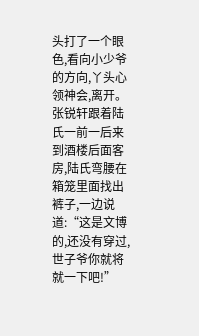头打了一个眼色,看向小少爷的方向,丫头心领神会,离开。
张锐轩跟着陆氏一前一后来到酒楼后面客房,陆氏弯腰在箱笼里面找出裤子,一边说道:“这是文博的,还没有穿过,世子爷你就将就一下吧!”